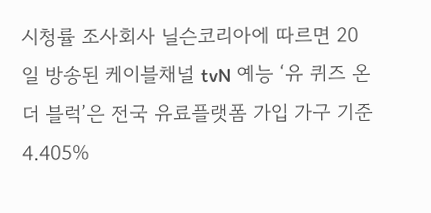시청률 조사회사 닐슨코리아에 따르면 20일 방송된 케이블채널 tvN 예능 ‘유 퀴즈 온 더 블럭’은 전국 유료플랫폼 가입 가구 기준 4.405%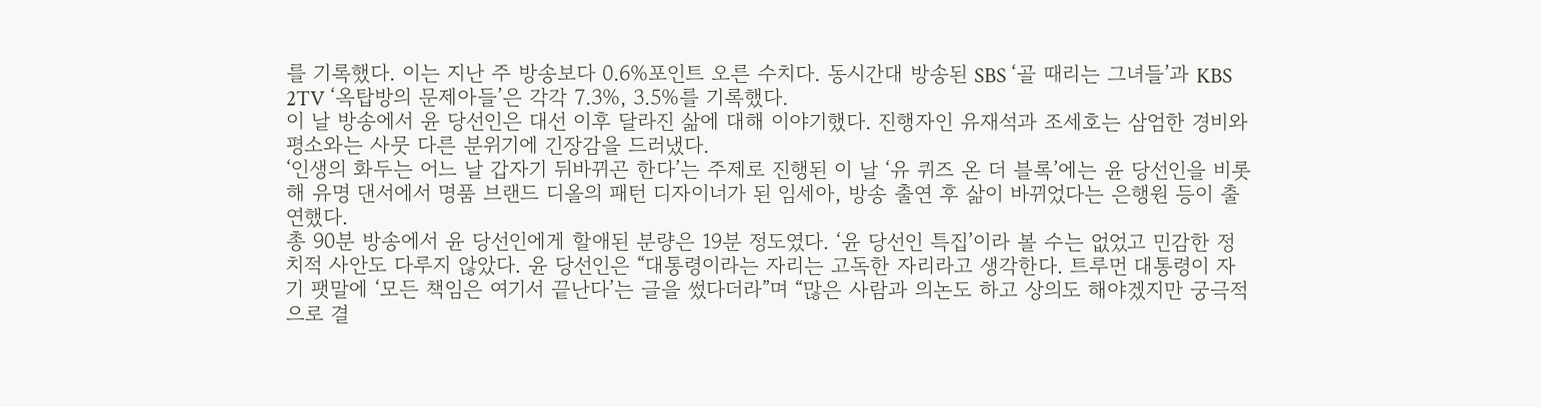를 기록했다. 이는 지난 주 방송보다 0.6%포인트 오른 수치다. 동시간대 방송된 SBS ‘골 때리는 그녀들’과 KBS 2TV ‘옥탑방의 문제아들’은 각각 7.3%, 3.5%를 기록했다.
이 날 방송에서 윤 당선인은 대선 이후 달라진 삶에 대해 이야기했다. 진행자인 유재석과 조세호는 삼엄한 경비와 평소와는 사뭇 다른 분위기에 긴장감을 드러냈다.
‘인생의 화두는 어느 날 갑자기 뒤바뀌곤 한다’는 주제로 진행된 이 날 ‘유 퀴즈 온 더 블록’에는 윤 당선인을 비롯해 유명 댄서에서 명품 브랜드 디올의 패턴 디자이너가 된 임세아, 방송 출연 후 삶이 바뀌었다는 은행원 등이 출연했다.
총 90분 방송에서 윤 당선인에게 할애된 분량은 19분 정도였다. ‘윤 당선인 특집’이라 볼 수는 없었고 민감한 정치적 사안도 다루지 않았다. 윤 당선인은 “대통령이라는 자리는 고독한 자리라고 생각한다. 트루먼 대통령이 자기 팻말에 ‘모든 책임은 여기서 끝난다’는 글을 썼다더라”며 “많은 사람과 의논도 하고 상의도 해야겠지만 궁극적으로 결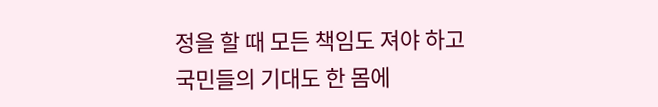정을 할 때 모든 책임도 져야 하고 국민들의 기대도 한 몸에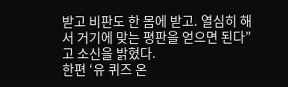받고 비판도 한 몸에 받고. 열심히 해서 거기에 맞는 평판을 얻으면 된다”고 소신을 밝혔다.
한편 ‘유 퀴즈 온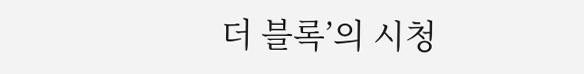더 블록’의 시청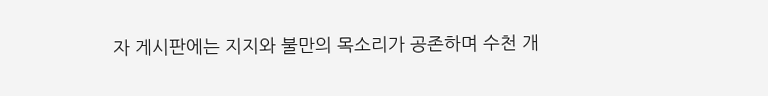자 게시판에는 지지와 불만의 목소리가 공존하며 수천 개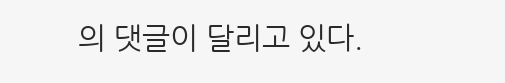의 댓글이 달리고 있다.